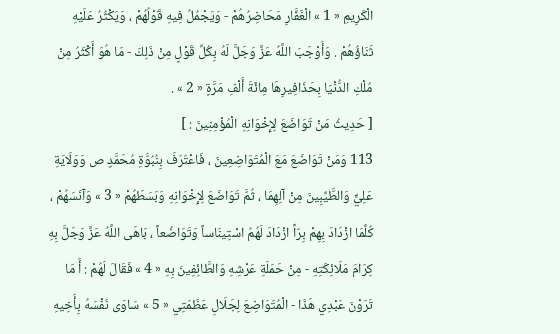الْكَرِيمِ « 1 » الْغَفَّارِ مَحَاضِرُهُمْ - وَيَجْمُلُ فِيهِ قَوْلُهُمْ ، وَيَكْثُرُ عَلَيْهِ ثَنَاؤُهُمْ . وَأَوْجَبَ اللَّهُ عَزَّ وَجَلَّ لَهُ بِكُلِّ قَوْلٍ مِنْ ذَلِكَ - مَا هُوَ أَكْثَرُ مِنْ مُلْكِ الدُّنْيَا بِحَذَافِيرِهَا مِائَةَ أَلْفِ مَرَّةٍ « 2 » .
[ حَدِيثُ مَنْ تَوَاضَعَ لِإِخْوَانِهِ الْمُؤْمِنِينَ : ]
113 وَمَنْ تَوَاضَعَ مَعَ الْمُتَوَاضِعِينَ ، فَاعْتَرَفَ بِنُبُوَّةِ مُحَمَّدٍ ص وَوَلَايَةِ عَلِيٍّ وَالطَّيِّبِينَ مِنْ آلِهِمَا ، ثُمَّ تَوَاضَعَ لِإِخْوَانِهِ وَبَسَطَهُمْ « 3 » وَآنَسَهُمْ ، كُلَّمَا ازْدَادَ بِهِمْ بِرّاً ازْدَادَ لَهُمُ اسْتِينَاساً وَتَوَاضُعاً ، بَاهَى اللَّهُ عَزَّ وَجَلَّ بِهِ كِرَامَ مَلَائِكَتِهِ - مِنْ حَمَلَةِ عَرْشِهِ وَالطَّائِفِينَ بِهِ « 4 » فَقَالَ لَهُمْ : أَ مَا تَرَوْنَ عَبْدِي هَذَا - الْمُتَوَاضِعَ لِجَلَالِ عَظَمَتِي « 5 » سَاوَى نَفْسَهُ بِأَخِيهِ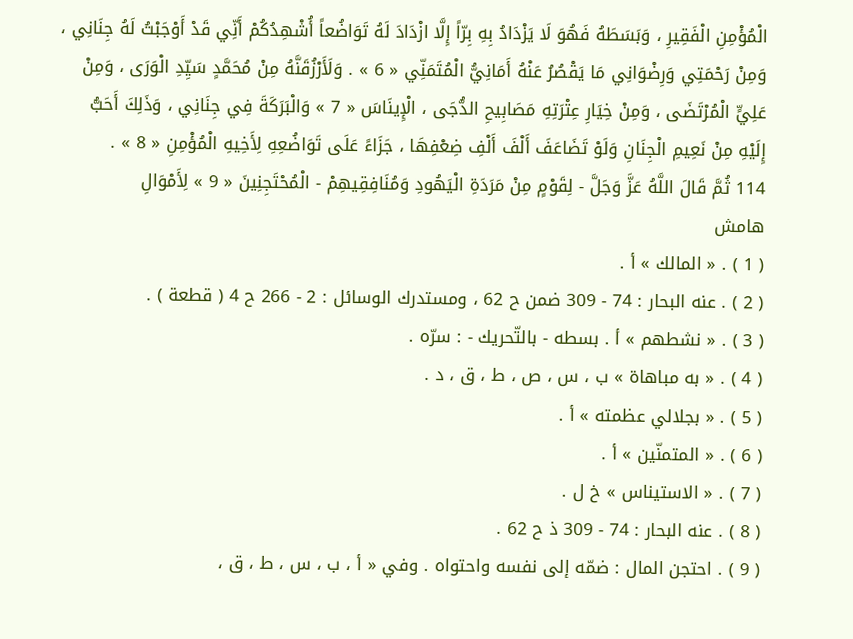الْمُؤْمِنِ الْفَقِيرِ ، وَبَسَطَهُ فَهُوَ لَا يَزْدَادُ بِهِ بِرّاً إِلَّا ازْدَادَ لَهُ تَوَاضُعاً أُشْهِدُكُمْ أَنِّي قَدْ أَوْجَبْتُ لَهُ جِنَانِي ، وَمِنْ رَحْمَتِي وَرِضْوَانِي مَا يَقْصُرُ عَنْهُ أَمَانِيُّ الْمُتَمَنِّي « 6 » . وَلَأَرْزُقَنَّهُ مِنْ مُحَمَّدٍ سَيِّدِ الْوَرَى ، وَمِنْ عَلِيٍّ الْمُرْتَضَى ، وَمِنْ خِيَارِ عِتْرَتِهِ مَصَابِيحِ الدُّجَى ، الْإِينَاسَ « 7 » وَالْبَرَكَةَ فِي جِنَانِي ، وَذَلِكَ أَحَبُّ إِلَيْهِ مِنْ نَعِيمِ الْجِنَانِ وَلَوْ تَضَاعَفَ أَلْفَ أَلْفِ ضِعْفِهَا ، جَزَاءً عَلَى تَوَاضُعِهِ لِأَخِيهِ الْمُؤْمِنِ « 8 » .
114 ثُمَّ قَالَ اللَّهُ عَزَّ وَجَلَّ - لِقَوْمٍ مِنْ مَرَدَةِ الْيَهُودِ وَمُنَافِقِيهِمْ - الْمُحْتَجِنِينَ « 9 » لِأَمْوَالِ
هامش
( 1 ) . « المالك » أ .
( 2 ) . عنه البحار : 74 - 309 ضمن ح 62 ، ومستدرك الوسائل : 2 - 266 ح 4 ( قطعة ) .
( 3 ) . « نشطهم » أ . بسطه - بالتّحريك - : سرّه .
( 4 ) . « به مباهاة » ب ، س ، ص ، ط ، ق ، د .
( 5 ) . « بجلالي عظمته » أ .
( 6 ) . « المتمنّين » أ .
( 7 ) . « الاستيناس » خ ل .
( 8 ) . عنه البحار : 74 - 309 ذ ح 62 .
( 9 ) . احتجن المال : ضمّه إلى نفسه واحتواه . وفي « أ ، ب ، س ، ط ، ق ،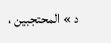د » المحتجبين ،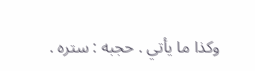وكذا ما يأتي . حجبه : ستره .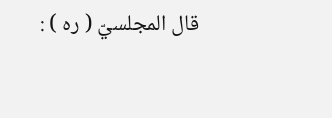قال المجلسيّ ( ره ) :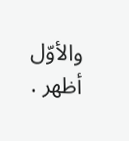والأوّل أظهر .